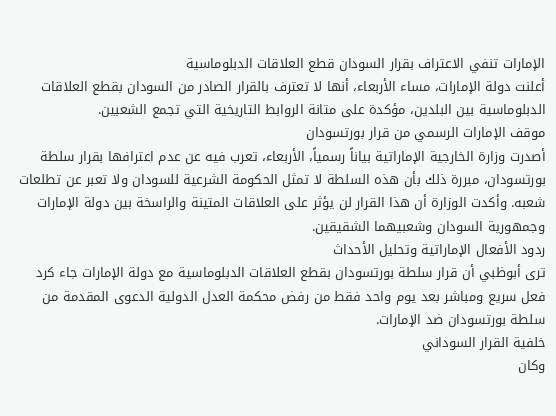الإمارات تنفي الاعتراف بقرار السودان قطع العلاقات الدبلوماسية
أعلنت دولة الإمارات، مساء الأربعاء، أنها لا تعترف بالقرار الصادر من السودان بقطع العلاقات الدبلوماسية بين البلدين، مؤكدة على متانة الروابط التاريخية التي تجمع الشعبين.
موقف الإمارات الرسمي من قرار بورتسودان
أصدرت وزارة الخارجية الإماراتية بياناً رسمياً، الأربعاء، تعرب فيه عن عدم اعترافها بقرار سلطة بورتسودان، مبررة ذلك بأن هذه السلطة لا تمثل الحكومة الشرعية للسودان ولا تعبر عن تطلعات شعبه. وأكدت الوزارة أن هذا القرار لن يؤثر على العلاقات المتينة والراسخة بين دولة الإمارات وجمهورية السودان وشعبيهما الشقيقين.
ردود الأفعال الإماراتية وتحليل الأحداث
ترى أبوظبي أن قرار سلطة بورتسودان بقطع العلاقات الدبلوماسية مع دولة الإمارات جاء كرد فعل سريع ومباشر بعد يوم واحد فقط من رفض محكمة العدل الدولية الدعوى المقدمة من سلطة بورتسودان ضد الإمارات.
خلفية القرار السوداني
وكان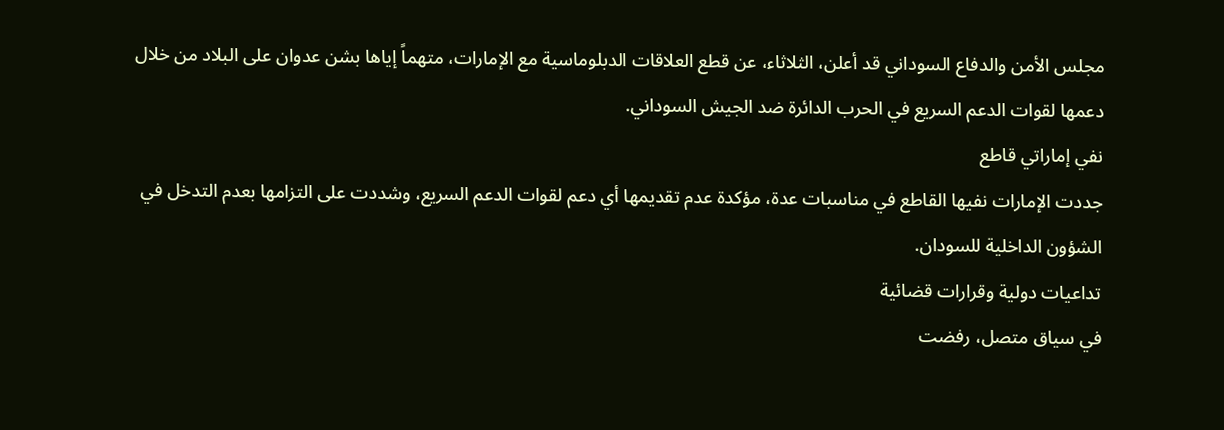مجلس الأمن والدفاع السوداني قد أعلن، الثلاثاء، عن قطع العلاقات الدبلوماسية مع الإمارات، متهماً إياها بشن عدوان على البلاد من خلال دعمها لقوات الدعم السريع في الحرب الدائرة ضد الجيش السوداني.
نفي إماراتي قاطع
جددت الإمارات نفيها القاطع في مناسبات عدة، مؤكدة عدم تقديمها أي دعم لقوات الدعم السريع، وشددت على التزامها بعدم التدخل في الشؤون الداخلية للسودان.
تداعيات دولية وقرارات قضائية
في سياق متصل، رفضت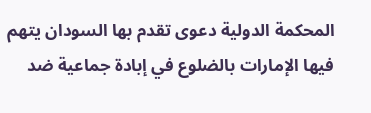المحكمة الدولية دعوى تقدم بها السودان يتهم فيها الإمارات بالضلوع في إبادة جماعية ضد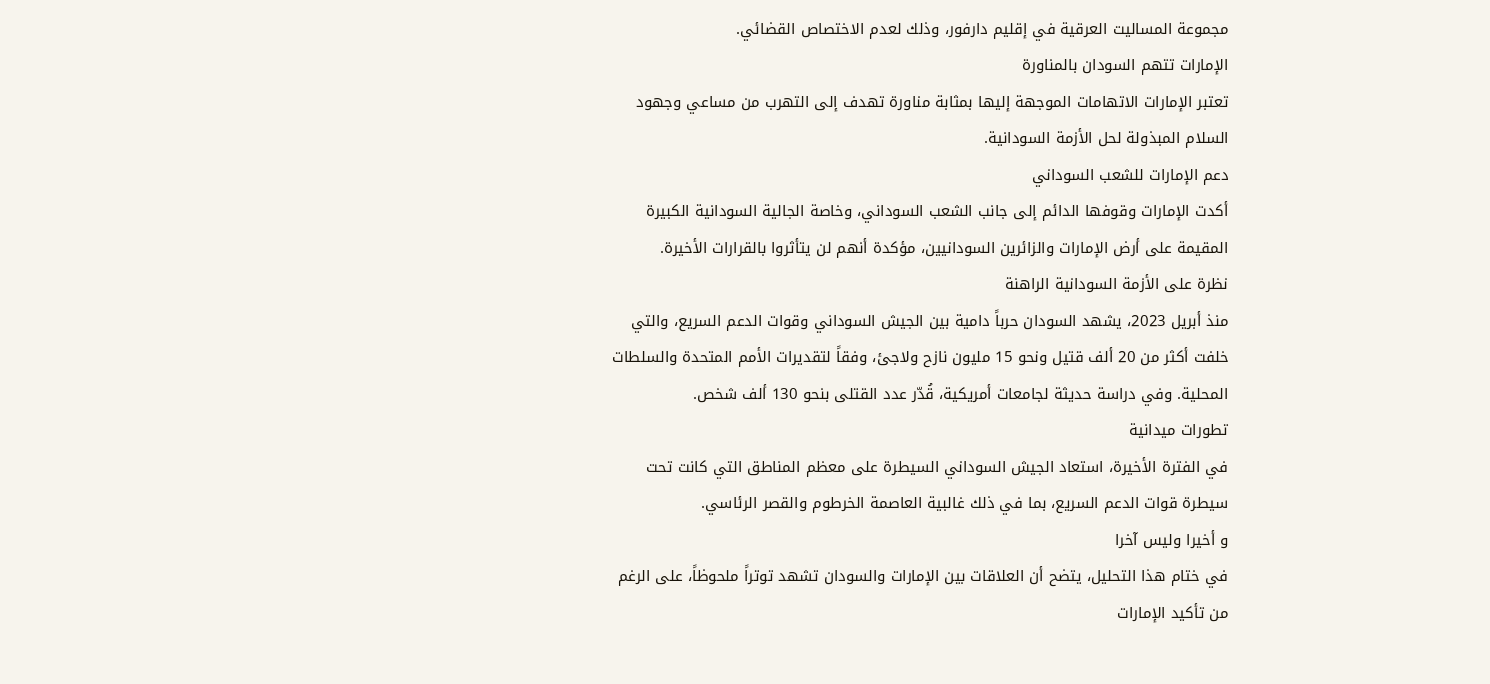مجموعة المساليت العرقية في إقليم دارفور، وذلك لعدم الاختصاص القضائي.
الإمارات تتهم السودان بالمناورة
تعتبر الإمارات الاتهامات الموجهة إليها بمثابة مناورة تهدف إلى التهرب من مساعي وجهود السلام المبذولة لحل الأزمة السودانية.
دعم الإمارات للشعب السوداني
أكدت الإمارات وقوفها الدائم إلى جانب الشعب السوداني، وخاصة الجالية السودانية الكبيرة المقيمة على أرض الإمارات والزائرين السودانيين، مؤكدة أنهم لن يتأثروا بالقرارات الأخيرة.
نظرة على الأزمة السودانية الراهنة
منذ أبريل 2023، يشهد السودان حرباً دامية بين الجيش السوداني وقوات الدعم السريع، والتي خلفت أكثر من 20 ألف قتيل ونحو 15 مليون نازح ولاجئ، وفقاً لتقديرات الأمم المتحدة والسلطات المحلية. وفي دراسة حديثة لجامعات أمريكية، قُدّر عدد القتلى بنحو 130 ألف شخص.
تطورات ميدانية
في الفترة الأخيرة، استعاد الجيش السوداني السيطرة على معظم المناطق التي كانت تحت سيطرة قوات الدعم السريع، بما في ذلك غالبية العاصمة الخرطوم والقصر الرئاسي.
و أخيرا وليس آخرا
في ختام هذا التحليل، يتضح أن العلاقات بين الإمارات والسودان تشهد توتراً ملحوظاً، على الرغم من تأكيد الإمارات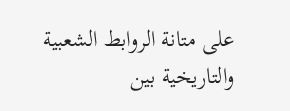على متانة الروابط الشعبية والتاريخية بين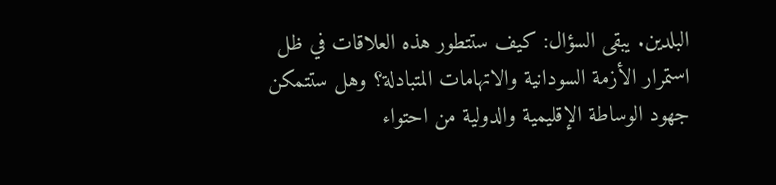البلدين. يبقى السؤال: كيف ستتطور هذه العلاقات في ظل استمرار الأزمة السودانية والاتهامات المتبادلة؟ وهل ستتمكن جهود الوساطة الإقليمية والدولية من احتواء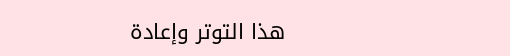هذا التوتر وإعادة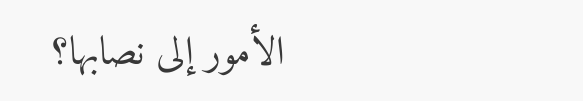الأمور إلى نصابها؟